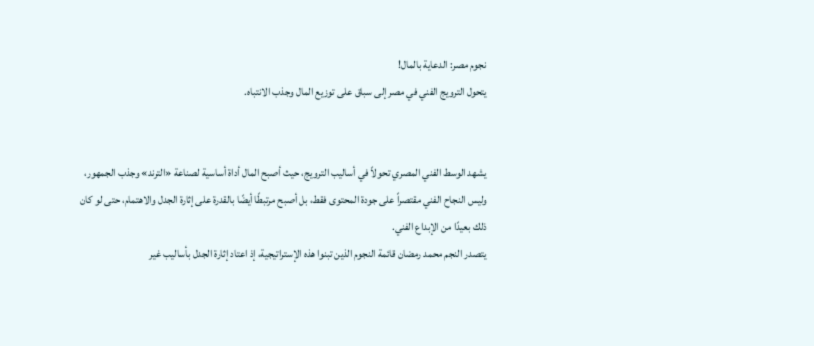نجوم مصر: الدعاية بالمال!
يتحول الترويج الفني في مصر إلى سباق على توزيع المال وجذب الانتباه.


يشهد الوسط الفني المصري تحولاً في أساليب الترويج، حيث أصبح المال أداة أساسية لصناعة «الترند» وجذب الجمهور، وليس النجاح الفني مقتصراً على جودة المحتوى فقط، بل أصبح مرتبطًا أيضًا بالقدرة على إثارة الجدل والاهتمام، حتى لو كان ذلك بعيدًا من الإبداع الفني.
يتصدر النجم محمد رمضان قائمة النجوم الذين تبنوا هذه الإستراتيجية، إذ اعتاد إثارة الجدل بأساليب غير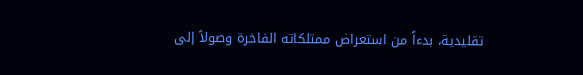تقليدية، بدءاً من استعراض ممتلكاته الفاخرة وصولاً إلى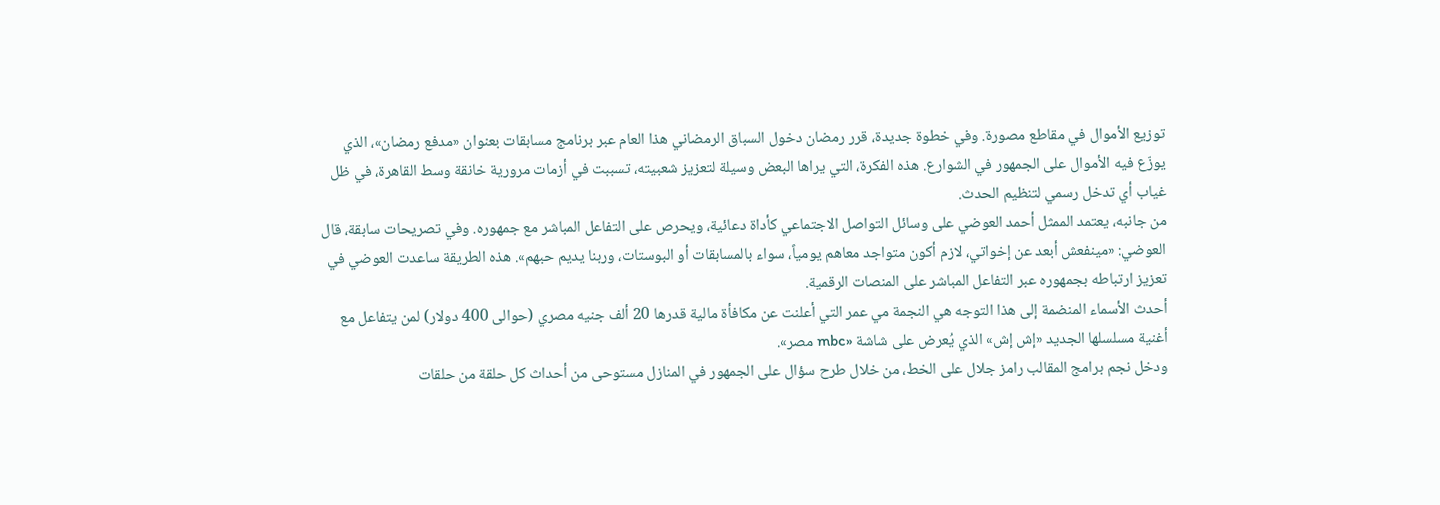توزيع الأموال في مقاطع مصورة. وفي خطوة جديدة، قرر رمضان دخول السباق الرمضاني هذا العام عبر برنامج مسابقات بعنوان «مدفع رمضان»، الذي يوزّع فيه الأموال على الجمهور في الشوارع. هذه الفكرة، التي يراها البعض وسيلة لتعزيز شعبيته، تسببت في أزمات مرورية خانقة وسط القاهرة، في ظل غياب أي تدخل رسمي لتنظيم الحدث.
من جانبه، يعتمد الممثل أحمد العوضي على وسائل التواصل الاجتماعي كأداة دعائية، ويحرص على التفاعل المباشر مع جمهوره. وفي تصريحات سابقة، قال العوضي: «مينفعش أبعد عن إخواتي، لازم أكون متواجد معاهم يومياً، سواء بالمسابقات أو البوستات، وربنا يديم حبهم». هذه الطريقة ساعدت العوضي في تعزيز ارتباطه بجمهوره عبر التفاعل المباشر على المنصات الرقمية.
أحدث الأسماء المنضمة إلى هذا التوجه هي النجمة مي عمر التي أعلنت عن مكافأة مالية قدرها 20 ألف جنيه مصري (حوالى 400 دولار) لمن يتفاعل مع أغنية مسلسلها الجديد «إش إش» الذي يُعرض على شاشة «mbc مصر».
ودخل نجم برامج المقالب رامز جلال على الخط، من خلال طرح سؤال على الجمهور في المنازل مستوحى من أحداث كل حلقة من حلقات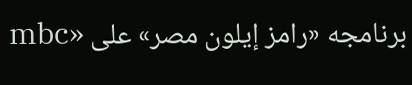برنامجه «رامز إيلون مصر» على «mbc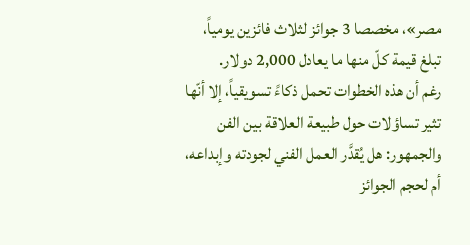مصر»، مخصصا 3 جوائز لثلاث فائزين يومياً، تبلغ قيمة كلّ منها ما يعادل 2,000 دولار.
رغم أن هذه الخطوات تحمل ذكاءً تسويقياً، إلا أنّها تثير تساؤلات حول طبيعة العلاقة بين الفن والجمهور: هل يُقدَّر العمل الفني لجودته وإبداعه، أم لحجم الجوائز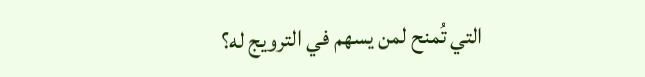التي تُمنح لمن يسهم في الترويج له؟